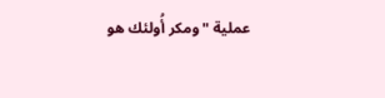عملية "ومكر أُولئك هو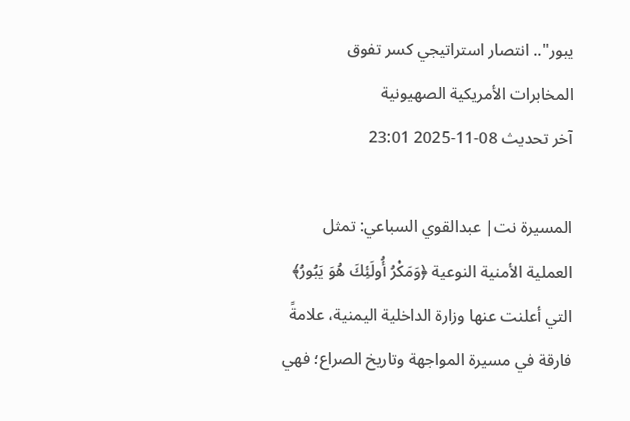يبور".. انتصار استراتيجي كسر تفوق المخابرات الأمريكية الصهيونية
آخر تحديث 08-11-2025 23:01

المسيرة نت| عبدالقوي السباعي: تمثل العملية الأمنية النوعية ﴿وَمَكْرُ أُولَئِكَ هُوَ يَبُورُ﴾ التي أعلنت عنها وزارة الداخلية اليمنية، علامةً فارقة في مسيرة المواجهة وتاريخ الصراع؛ فهي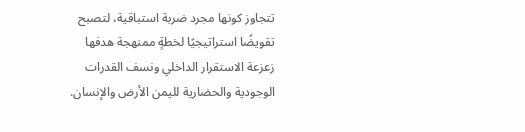تتجاوز كونها مجرد ضربة استباقية، لتصبح تقويضًا استراتيجيًا لخطةٍ ممنهجة هدفها زعزعة الاستقرار الداخلي ونسف القدرات الوجودية والحضارية لليمن الأرض والإنسان.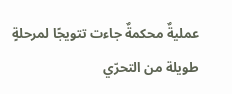عمليةٌ محكمةٌ جاءت تتويجًا لمرحلةٍ طويلة من التحرّي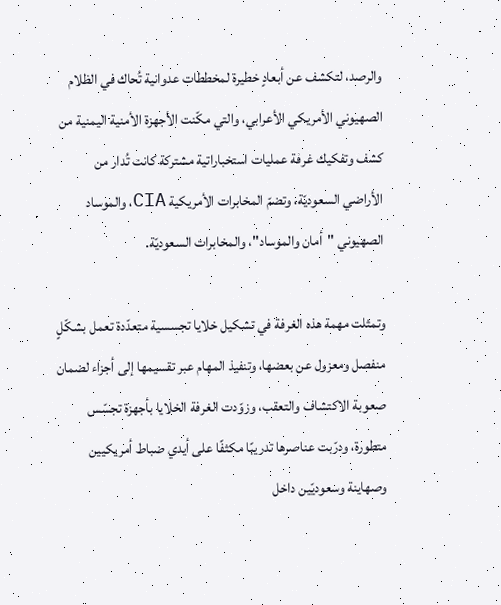والرصد، لتكشف عن أبعادٍ خطيرة لمخططات عدوانية تُحاك في الظلام الصهيوني الأمريكي الأعرابي، والتي مكّنت الأجهزة الأمنية اليمنية من كشف وتفكيك غرفة عمليات استخباراتية مشتركة كانت تُدار من الأراضي السعوديّة، وتضمّ المخابرات الأمريكية CIA، والموساد الصهيوني "أمان والموساد"، والمخابرات السعوديّة.

وتمثلت مهمة هذه الغرفة في تشكيل خلايا تجسسية متعدّدة تعمل بشكّلٍ منفصل ومعزول عن بعضها، وتنفيذ المهام عبر تقسيمها إلى أجزاء لضمان صعوبة الاكتشاف والتعقب، وزوّدت الغرفة الخلايا بأجهزة تجسّس متطورة، ودرّبت عناصرها تدريبًا مكثفًا على أيدي ضباط أمريكيين وصهاينة وسعوديّين داخل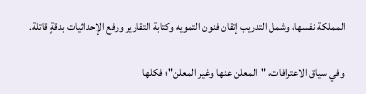المملكة نفسها، وشمل التدريب إتقان فنون التمويه وكتابة التقارير ورفع الإحداثيات بدقةٍ قاتلة.

وفي سياق الاعترافات، "المعلن عنها وغير المعلن"؛ فكلها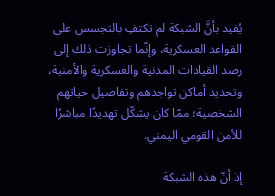يُفيد بأنَّ الشبكة لم تكتفِ بالتجسس على القواعد العسكرية، وإنّما تجاوزت ذلك إلى رصد القيادات المدنية والعسكرية والأمنية، وتحديد أماكن تواجدهم وتفاصيل حياتهم الشخصية؛ ممّا كان يشكّل تهديدًا مباشرًا للأمن القومي اليمني.

إذ أنّ هذه الشبكة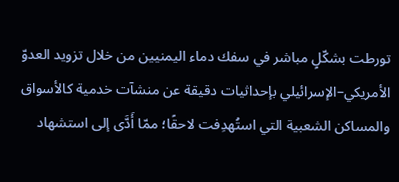تورطت بشكّلٍ مباشر في سفك دماء اليمنيين من خلال تزويد العدوّ الأمريكي–الإسرائيلي بإحداثيات دقيقة عن منشآت خدمية كالأسواق والمساكن الشعبية التي استُهدِفت لاحقًا؛ ممّا أَدَّى إلى استشهاد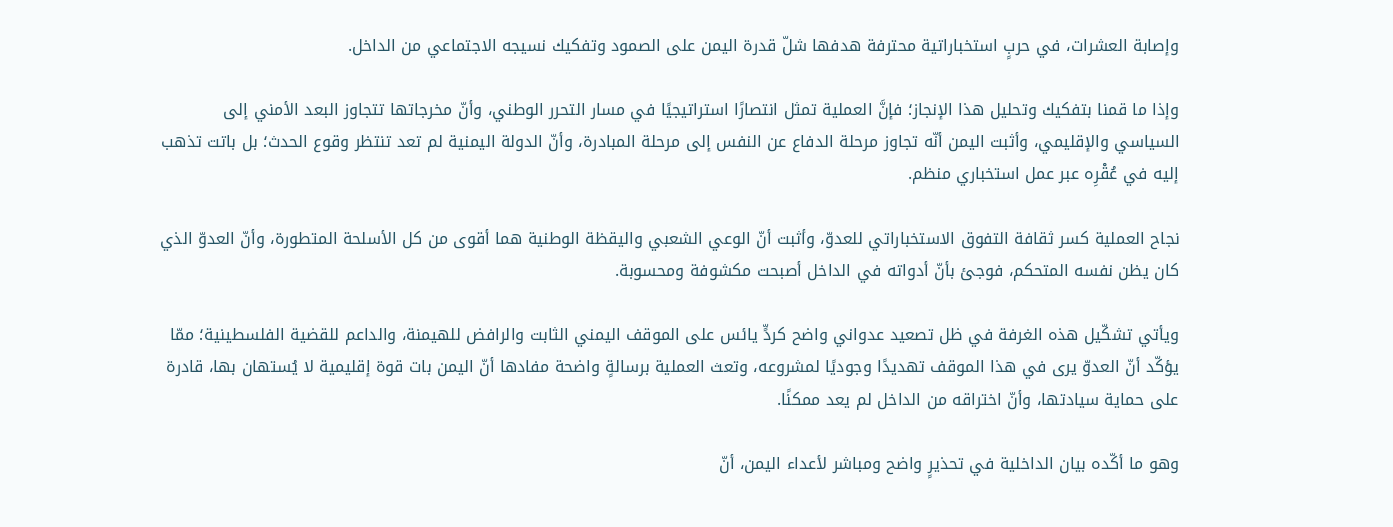وإصابة العشرات، في حربٍ استخباراتية محترفة هدفها شلّ قدرة اليمن على الصمود وتفكيك نسيجه الاجتماعي من الداخل.

وإذا ما قمنا بتفكيك وتحليل هذا الإنجاز؛ فإنَّ العملية تمثل انتصارًا استراتيجيًا في مسار التحرر الوطني، وأنّ مخرجاتها تتجاوز البعد الأمني إلى السياسي والإقليمي، وأثبت اليمن أنّه تجاوز مرحلة الدفاع عن النفس إلى مرحلة المبادرة، وأنّ الدولة اليمنية لم تعد تنتظر وقوع الحدث؛ بل باتت تذهب إليه في عُقْرِه عبر عمل استخباري منظم.

نجاح العملية كسر ثقافة التفوق الاستخباراتي للعدوّ، وأثبت أنّ الوعي الشعبي واليقظة الوطنية هما أقوى من كل الأسلحة المتطورة، وأنّ العدوّ الذي كان يظن نفسه المتحكم، فوجئ بأنّ أدواته في الداخل أصبحت مكشوفة ومحسوبة.

ويأتي تشكّيل هذه الغرفة في ظل تصعيد عدواني واضح كردٍّ يائس على الموقف اليمني الثابت والرافض للهيمنة، والداعم للقضية الفلسطينية؛ ممّا يؤكّد أنّ العدوّ يرى في هذا الموقف تهديدًا وجوديًا لمشروعه، وتعث العملية برسالةٍ واضحة مفادها أنّ اليمن بات قوة إقليمية لا يُستهان بها، قادرة على حماية سيادتها، وأنّ اختراقه من الداخل لم يعد ممكنًا.

وهو ما أكّده بيان الداخلية في تحذيرٍ واضح ومباشر لأعداء اليمن، أنّ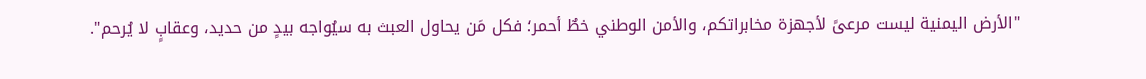"الأرض اليمنية ليست مرعىً لأجهزة مخابراتكم، والأمن الوطني خطٌ أحمر؛ فكل مَن يحاول العبث به سيُواجه بيدٍ من حديد، وعقابٍ لا يُرحم".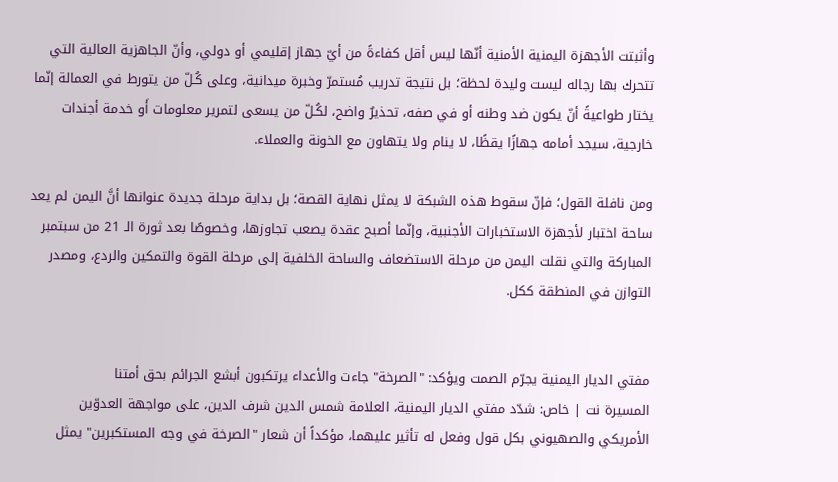وأثبتت الأجهزة اليمنية الأمنية أنّها ليس أقل كفاءةً من أيّ جهاز إقليمي أو دولي، وأنّ الجاهزية العالية التي تتحرك بها رجاله ليست وليدة لحظة؛ بل نتيجة تدريب مُستمرّ وخبرة ميدانية، وعلى كُـلّ من يتورط في العمالة إنّما يختار طواعيةً أنّ يكون ضد وطنه أو في صفه، تحذيرٌ واضح، لكُـلّ من يسعى لتمرير معلومات أَو خدمة أجندات خارجية، سيجد أمامه جهازًا يقظًا، لا ينام ولا يتهاون مع الخونة والعملاء.

ومن نافلة القول؛ فإنّ سقوط هذه الشبكة لا يمثل نهاية القصة؛ بل بداية مرحلة جديدة عنوانها أنَّ اليمن لم يعد ساحة اختبار لأجهزة الاستخبارات الأجنبية، وإنّما أصبح عقدة يصعب تجاوزها، وخصوصًا بعد ثورة الـ 21 من سبتمبر المباركة والتي نقلت اليمن من مرحلة الاستضعاف والساحة الخلفية إلى مرحلة القوة والتمكين والردع، ومصدر التوازن في المنطقة ككل.


مفتي الديار اليمنية يجرّم الصمت ويؤكد: "الصرخة" جاءت والأعداء يرتكبون أبشع الجرائم بحق أمتنا
المسيرة نت | خاص: شدّد مفتي الديار اليمنية، العلامة شمس الدين شرف الدين، على مواجهة العدوّين الأمريكي والصهيوني بكل قول وفعل له تأثير عليهما، مؤكداً أن شعار "الصرخة في وجه المستكبرين" يمثل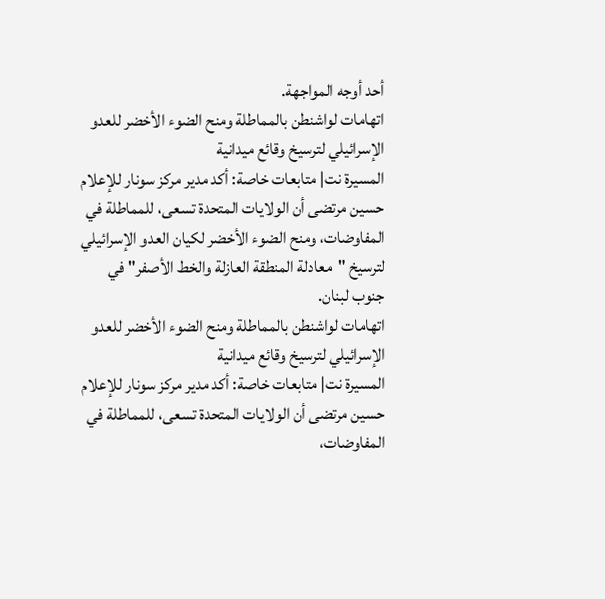أحد أوجه المواجهة.
اتهامات لواشنطن بالمماطلة ومنح الضوء الأخضر للعدو الإسرائيلي لترسيخ وقائع ميدانية
المسيرة نت| متابعات خاصة: أكد مدير مركز سونار للإعلام حسين مرتضى أن الولايات المتحدة تسعى، للمماطلة في المفاوضات، ومنح الضوء الأخضر لكيان العدو الإسرائيلي لترسيخ "معادلة المنطقة العازلة والخط الأصفر" في جنوب لبنان.
اتهامات لواشنطن بالمماطلة ومنح الضوء الأخضر للعدو الإسرائيلي لترسيخ وقائع ميدانية
المسيرة نت| متابعات خاصة: أكد مدير مركز سونار للإعلام حسين مرتضى أن الولايات المتحدة تسعى، للمماطلة في المفاوضات،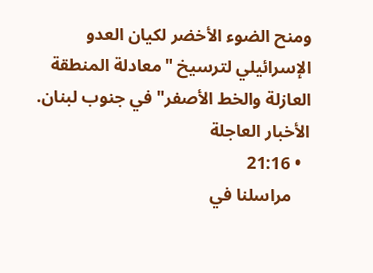ومنح الضوء الأخضر لكيان العدو الإسرائيلي لترسيخ "معادلة المنطقة العازلة والخط الأصفر" في جنوب لبنان.
الأخبار العاجلة
  • 21:16
    مراسلنا في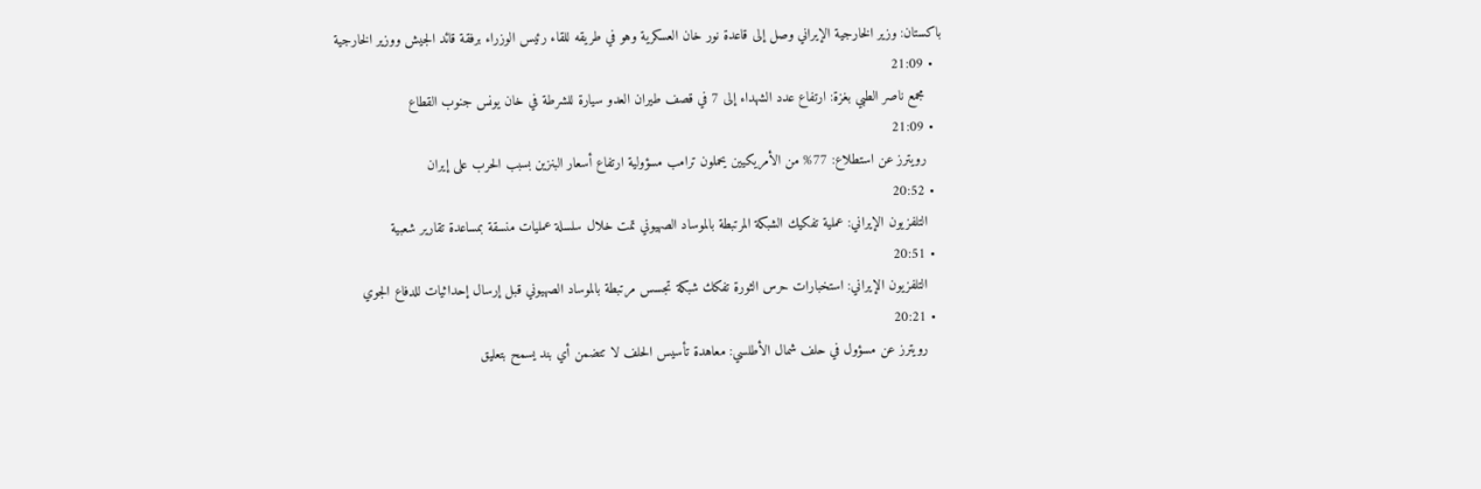باكستان: وزير الخارجية الإيراني وصل إلى قاعدة نور خان العسكرية وهو في طريقه للقاء رئيس الوزراء برفقة قائد الجيش ووزير الخارجية
  • 21:09
    مجمع ناصر الطبي بغزة: ارتفاع عدد الشهداء إلى 7 في قصف طيران العدو سيارة للشرطة في خان يونس جنوب القطاع
  • 21:09
    رويترز عن استطلاع: 77% من الأمريكيين يحملون ترامب مسؤولية ارتفاع أسعار البنزين بسبب الحرب على إيران
  • 20:52
    التلفزيون الإيراني: عملية تفكيك الشبكة المرتبطة بالموساد الصهيوني تمت خلال سلسلة عمليات منسقة بمساعدة تقارير شعبية
  • 20:51
    التلفزيون الإيراني: استخبارات حرس الثورة تفكك شبكة تجسس مرتبطة بالموساد الصهيوني قبل إرسال إحداثيات للدفاع الجوي
  • 20:21
    رويترز عن مسؤول في حلف شمال الأطلسي: معاهدة تأسيس الحلف لا تتضمن أي بند يسمح بتعليق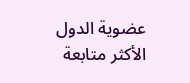عضوية الدول
الأكثر متابعة